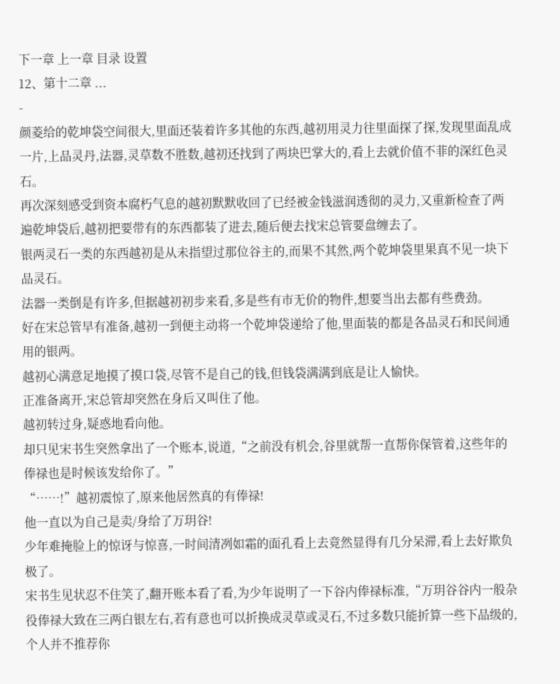下一章 上一章 目录 设置
12、第十二章 ...
-
颜菱给的乾坤袋空间很大,里面还装着许多其他的东西,越初用灵力往里面探了探,发现里面乱成一片,上品灵丹,法器,灵草数不胜数,越初还找到了两块巴掌大的,看上去就价值不菲的深红色灵石。
再次深刻感受到资本腐朽气息的越初默默收回了已经被金钱滋润透彻的灵力,又重新检查了两遍乾坤袋后,越初把要带有的东西都装了进去,随后便去找宋总管要盘缠去了。
银两灵石一类的东西越初是从未指望过那位谷主的,而果不其然,两个乾坤袋里果真不见一块下品灵石。
法器一类倒是有许多,但据越初初步来看,多是些有市无价的物件,想要当出去都有些费劲。
好在宋总管早有准备,越初一到便主动将一个乾坤袋递给了他,里面装的都是各品灵石和民间通用的银两。
越初心满意足地摸了摸口袋,尽管不是自己的钱,但钱袋满满到底是让人愉快。
正准备离开,宋总管却突然在身后又叫住了他。
越初转过身,疑惑地看向他。
却只见宋书生突然拿出了一个账本,说道,“之前没有机会,谷里就帮一直帮你保管着,这些年的俸禄也是时候该发给你了。”
“……!”越初震惊了,原来他居然真的有俸禄!
他一直以为自己是卖/身给了万玥谷!
少年难掩脸上的惊讶与惊喜,一时间清冽如霜的面孔看上去竟然显得有几分呆滞,看上去好欺负极了。
宋书生见状忍不住笑了,翻开账本看了看,为少年说明了一下谷内俸禄标准,“万玥谷谷内一般杂役俸禄大致在三两白银左右,若有意也可以折换成灵草或灵石,不过多数只能折算一些下品级的,个人并不推荐你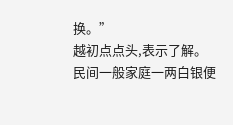换。”
越初点点头,表示了解。
民间一般家庭一两白银便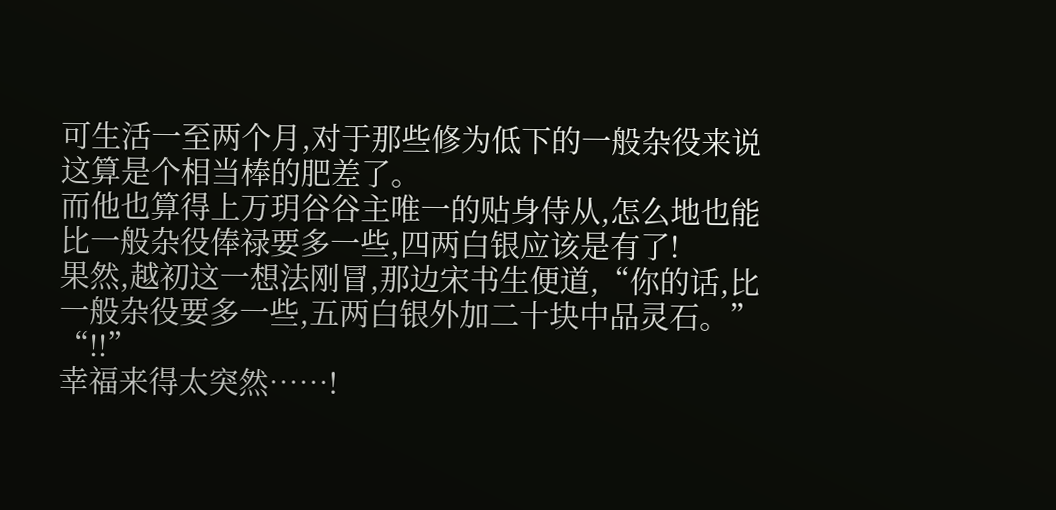可生活一至两个月,对于那些修为低下的一般杂役来说这算是个相当棒的肥差了。
而他也算得上万玥谷谷主唯一的贴身侍从,怎么地也能比一般杂役俸禄要多一些,四两白银应该是有了!
果然,越初这一想法刚冒,那边宋书生便道,“你的话,比一般杂役要多一些,五两白银外加二十块中品灵石。”
“!!”
幸福来得太突然……!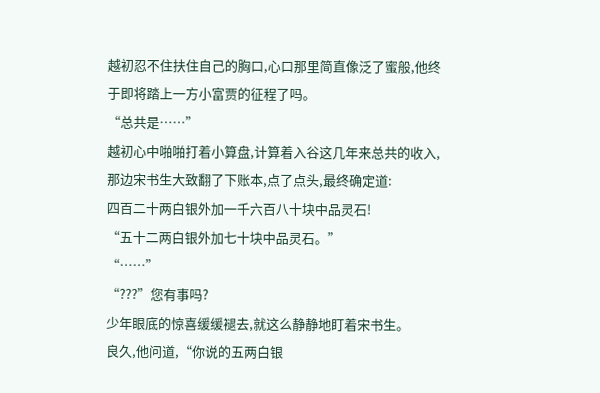越初忍不住扶住自己的胸口,心口那里简直像泛了蜜般,他终于即将踏上一方小富贾的征程了吗。
“总共是……”
越初心中啪啪打着小算盘,计算着入谷这几年来总共的收入,那边宋书生大致翻了下账本,点了点头,最终确定道:
四百二十两白银外加一千六百八十块中品灵石!
“五十二两白银外加七十块中品灵石。”
“……”
“???”您有事吗?
少年眼底的惊喜缓缓褪去,就这么静静地盯着宋书生。
良久,他问道,“你说的五两白银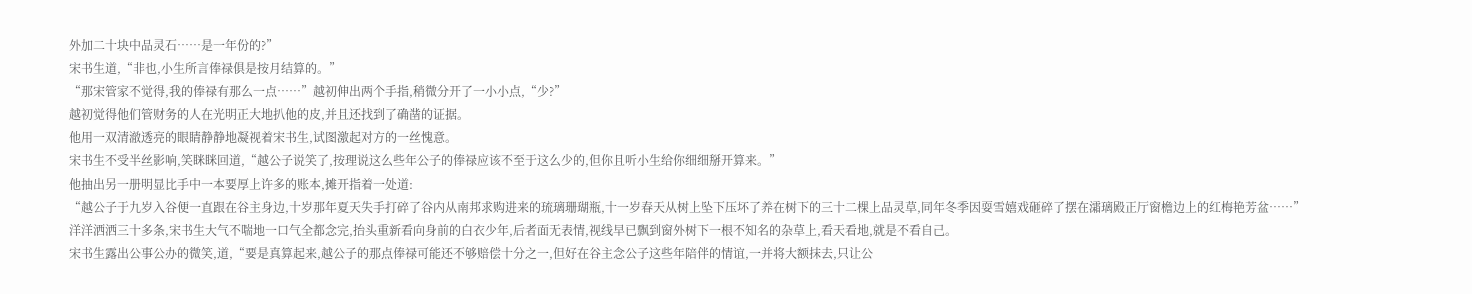外加二十块中品灵石……是一年份的?”
宋书生道,“非也,小生所言俸禄俱是按月结算的。”
“那宋管家不觉得,我的俸禄有那么一点……”越初伸出两个手指,稍微分开了一小小点,“少?”
越初觉得他们管财务的人在光明正大地扒他的皮,并且还找到了确凿的证据。
他用一双清澈透亮的眼睛静静地凝视着宋书生,试图激起对方的一丝愧意。
宋书生不受半丝影响,笑眯眯回道,“越公子说笑了,按理说这么些年公子的俸禄应该不至于这么少的,但你且听小生给你细细掰开算来。”
他抽出另一册明显比手中一本要厚上许多的账本,摊开指着一处道:
“越公子于九岁入谷便一直跟在谷主身边,十岁那年夏天失手打碎了谷内从南邦求购进来的琉璃珊瑚瓶,十一岁春天从树上坠下压坏了养在树下的三十二棵上品灵草,同年冬季因耍雪嬉戏砸碎了摆在灀璃殿正厅窗檐边上的红梅艳芳盆……”
洋洋洒洒三十多条,宋书生大气不喘地一口气全都念完,抬头重新看向身前的白衣少年,后者面无表情,视线早已飘到窗外树下一根不知名的杂草上,看天看地,就是不看自己。
宋书生露出公事公办的微笑,道,“要是真算起来,越公子的那点俸禄可能还不够赔偿十分之一,但好在谷主念公子这些年陪伴的情谊,一并将大额抹去,只让公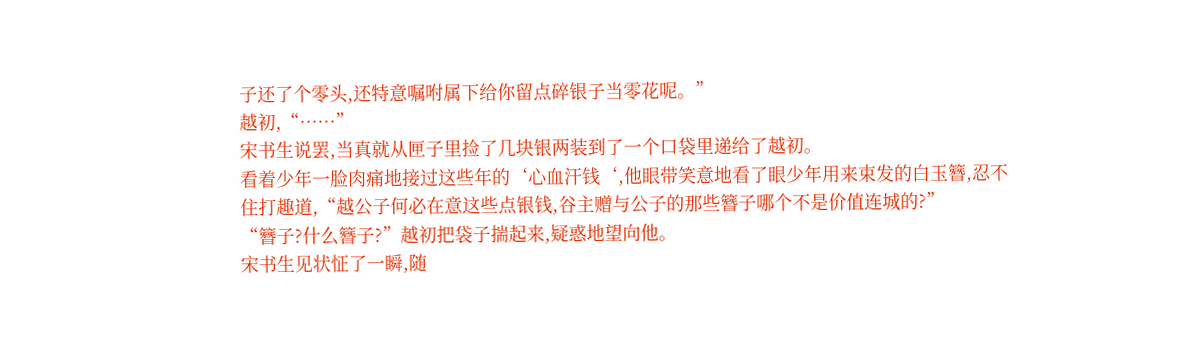子还了个零头,还特意嘱咐属下给你留点碎银子当零花呢。”
越初,“……”
宋书生说罢,当真就从匣子里捡了几块银两装到了一个口袋里递给了越初。
看着少年一脸肉痛地接过这些年的‘心血汗钱‘,他眼带笑意地看了眼少年用来束发的白玉簪,忍不住打趣道,“越公子何必在意这些点银钱,谷主赠与公子的那些簪子哪个不是价值连城的?”
“簪子?什么簪子?”越初把袋子揣起来,疑惑地望向他。
宋书生见状怔了一瞬,随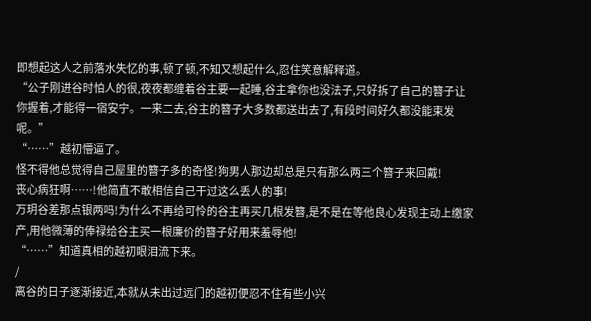即想起这人之前落水失忆的事,顿了顿,不知又想起什么,忍住笑意解释道。
“公子刚进谷时怕人的很,夜夜都缠着谷主要一起睡,谷主拿你也没法子,只好拆了自己的簪子让你握着,才能得一宿安宁。一来二去,谷主的簪子大多数都送出去了,有段时间好久都没能束发呢。”
“……”越初懵逼了。
怪不得他总觉得自己屋里的簪子多的奇怪!狗男人那边却总是只有那么两三个簪子来回戴!
丧心病狂啊……!他简直不敢相信自己干过这么丢人的事!
万玥谷差那点银两吗!为什么不再给可怜的谷主再买几根发簪,是不是在等他良心发现主动上缴家产,用他微薄的俸禄给谷主买一根廉价的簪子好用来羞辱他!
“……”知道真相的越初眼泪流下来。
/
离谷的日子逐渐接近,本就从未出过远门的越初便忍不住有些小兴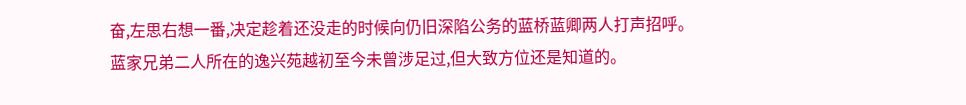奋,左思右想一番,决定趁着还没走的时候向仍旧深陷公务的蓝桥蓝卿两人打声招呼。
蓝家兄弟二人所在的逸兴苑越初至今未曾涉足过,但大致方位还是知道的。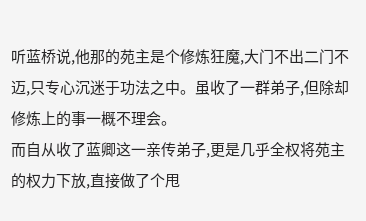听蓝桥说,他那的苑主是个修炼狂魔,大门不出二门不迈,只专心沉迷于功法之中。虽收了一群弟子,但除却修炼上的事一概不理会。
而自从收了蓝卿这一亲传弟子,更是几乎全权将苑主的权力下放,直接做了个甩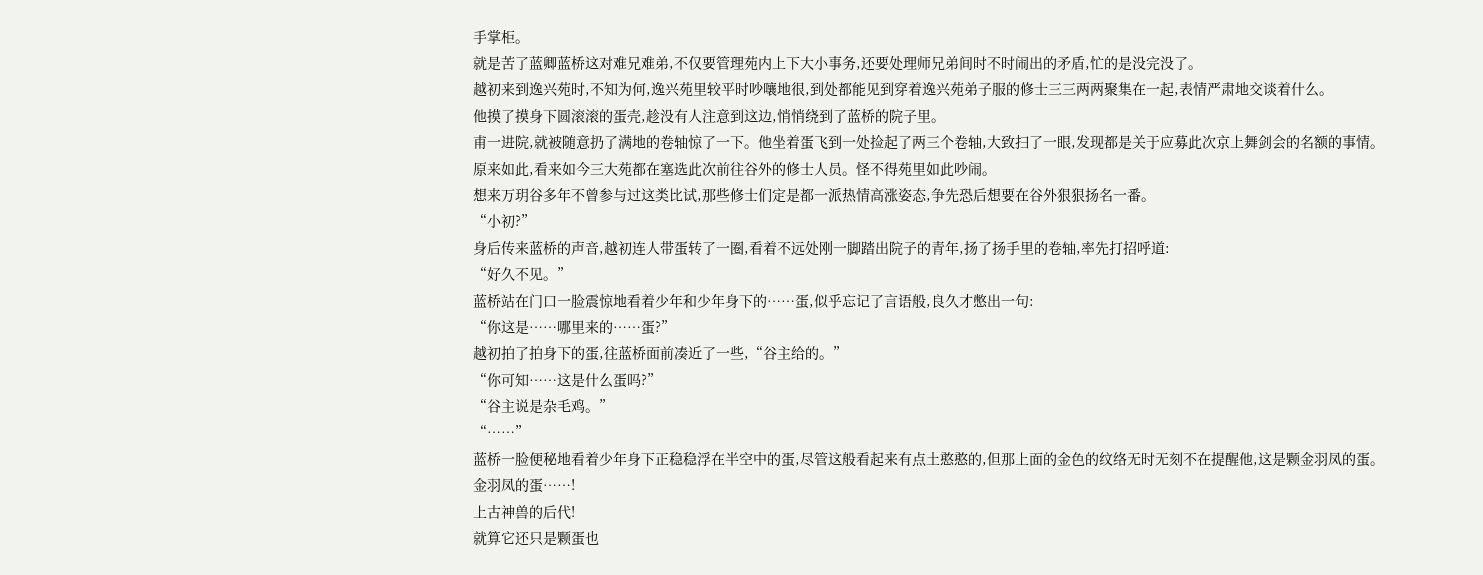手掌柜。
就是苦了蓝卿蓝桥这对难兄难弟,不仅要管理苑内上下大小事务,还要处理师兄弟间时不时闹出的矛盾,忙的是没完没了。
越初来到逸兴苑时,不知为何,逸兴苑里较平时吵嚷地很,到处都能见到穿着逸兴苑弟子服的修士三三两两聚集在一起,表情严肃地交谈着什么。
他摸了摸身下圆滚滚的蛋壳,趁没有人注意到这边,悄悄绕到了蓝桥的院子里。
甫一进院,就被随意扔了满地的卷轴惊了一下。他坐着蛋飞到一处捡起了两三个卷轴,大致扫了一眼,发现都是关于应募此次京上舞剑会的名额的事情。
原来如此,看来如今三大苑都在塞选此次前往谷外的修士人员。怪不得苑里如此吵闹。
想来万玥谷多年不曾参与过这类比试,那些修士们定是都一派热情高涨姿态,争先恐后想要在谷外狠狠扬名一番。
“小初?”
身后传来蓝桥的声音,越初连人带蛋转了一圈,看着不远处刚一脚踏出院子的青年,扬了扬手里的卷轴,率先打招呼道:
“好久不见。”
蓝桥站在门口一脸震惊地看着少年和少年身下的……蛋,似乎忘记了言语般,良久才憋出一句:
“你这是……哪里来的……蛋?”
越初拍了拍身下的蛋,往蓝桥面前凑近了一些,“谷主给的。”
“你可知……这是什么蛋吗?”
“谷主说是杂毛鸡。”
“……”
蓝桥一脸便秘地看着少年身下正稳稳浮在半空中的蛋,尽管这般看起来有点土憨憨的,但那上面的金色的纹络无时无刻不在提醒他,这是颗金羽凤的蛋。
金羽凤的蛋……!
上古神兽的后代!
就算它还只是颗蛋也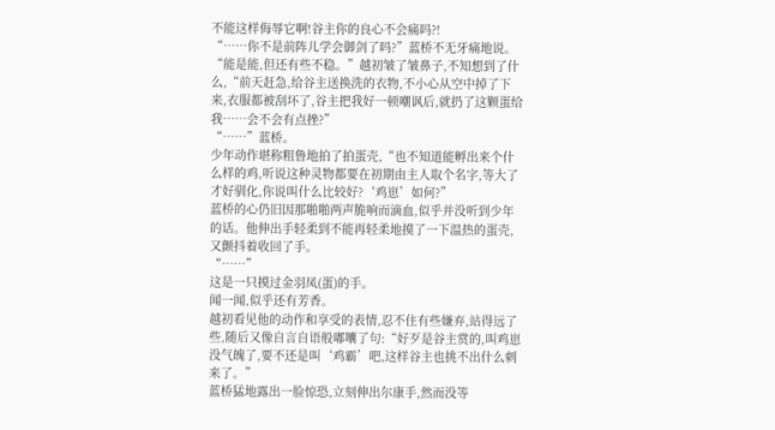不能这样侮辱它啊!谷主你的良心不会痛吗?!
“……你不是前阵儿学会御剑了吗?”蓝桥不无牙痛地说。
“能是能,但还有些不稳。”越初皱了皱鼻子,不知想到了什么,“前天赶急,给谷主送换洗的衣物,不小心从空中掉了下来,衣服都被刮坏了,谷主把我好一顿嘲讽后,就扔了这颗蛋给我……会不会有点挫?”
“……”蓝桥。
少年动作堪称粗鲁地拍了拍蛋壳,“也不知道能孵出来个什么样的鸡,听说这种灵物都要在初期由主人取个名字,等大了才好驯化,你说叫什么比较好?‘鸡崽’如何?”
蓝桥的心仍旧因那啪啪两声脆响而滴血,似乎并没听到少年的话。他伸出手轻柔到不能再轻柔地摸了一下温热的蛋壳,又颤抖着收回了手。
“……”
这是一只摸过金羽凤(蛋)的手。
闻一闻,似乎还有芳香。
越初看见他的动作和享受的表情,忍不住有些嫌弃,站得远了些,随后又像自言自语般嘟囔了句:“好歹是谷主赏的,叫鸡崽没气魄了,要不还是叫‘鸡霸’吧,这样谷主也挑不出什么刺来了。”
蓝桥猛地露出一脸惊恐,立刻伸出尔康手,然而没等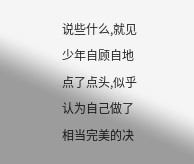说些什么,就见少年自顾自地点了点头,似乎认为自己做了相当完美的决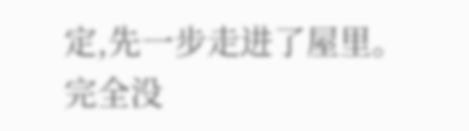定,先一步走进了屋里。
完全没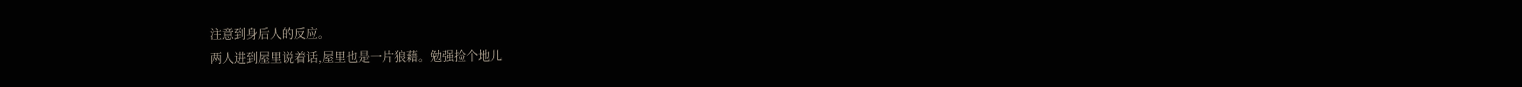注意到身后人的反应。
两人进到屋里说着话,屋里也是一片狼藉。勉强捡个地儿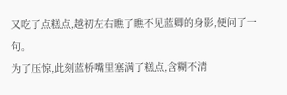又吃了点糕点,越初左右瞧了瞧不见蓝卿的身影,便问了一句。
为了压惊,此刻蓝桥嘴里塞满了糕点,含糊不清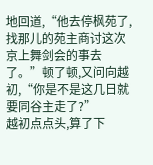地回道,“他去停枫苑了,找那儿的苑主商讨这次京上舞剑会的事去了。”顿了顿,又问向越初,“你是不是这几日就要同谷主走了?”
越初点点头,算了下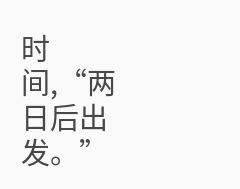时间,“两日后出发。”